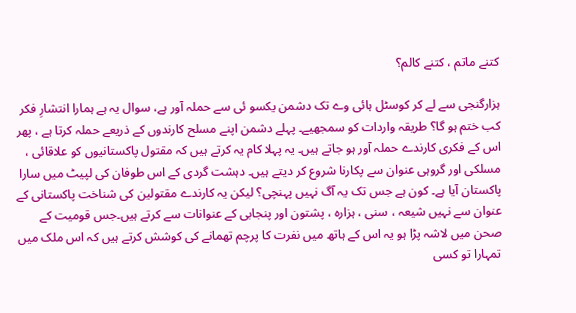کتنے ماتم ، کتنے کالم؟

ہزارگنجی سے لے کر کوسٹل ہائی وے تک دشمن یکسو ئی سے حملہ آور ہے، سوال یہ ہے ہمارا انتشارِ فکر کب ختم ہو گا؟ طریقہ واردات کو سمجھیے۔ پہلے دشمن اپنے مسلح کارندوں کے ذریعے حملہ کرتا ہے ، پھر اس کے فکری کارندے حملہ آور ہو جاتے ہیں۔ یہ پہلا کام یہ کرتے ہیں کہ مقتول پاکستانیوں کو علاقائی ، مسلکی اور گروہی عنوان سے پکارنا شروع کر دیتے ہیں۔ دہشت گردی کے اس طوفان کی لپیٹ میں سارا پاکستان آیا ہے۔ کون ہے جس تک یہ آگ نہیں پہنچی؟ لیکن یہ کارندے مقتولین کی شناخت پاکستانی کے عنوان سے نہیں شیعہ ، سنی ، ہزارہ ، پشتون اور پنجابی کے عنوانات سے کرتے ہیں۔جس قومیت کے صحن میں لاشہ پڑا ہو یہ اس کے ہاتھ میں نفرت کا پرچم تھمانے کی کوشش کرتے ہیں کہ اس ملک میں تمہارا تو کسی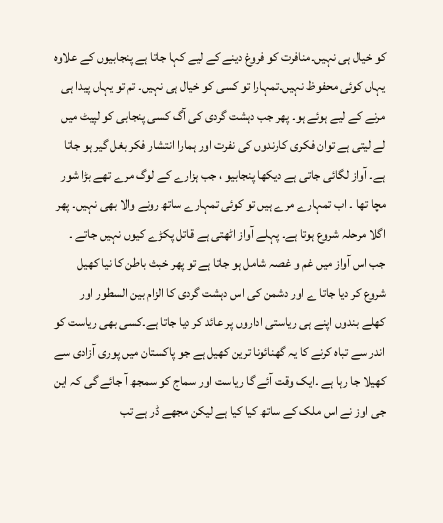کو خیال ہی نہیں۔منافرت کو فروغ دینے کے لیے کہا جاتا ہے پنجابیوں کے علاوہ یہاں کوئی محفوظ نہیں۔تمہارا تو کسی کو خیال ہی نہیں۔ تم تو یہاں پیدا ہی مرنے کے لیے ہوئے ہو۔ پھر جب دہشت گردی کی آگ کسی پنجابی کو لپیٹ میں لے لیتی ہے توان فکری کارندوں کی نفرت اور ہمارا انتشار فکر بغل گیر ہو جاتا ہے۔ آواز لگائی جاتی ہے دیکھا پنجابیو ، جب ہزارے کے لوگ مرے تھے بڑا شور مچا تھا ۔ اب تمہارے مرے ہیں تو کوئی تمہارے ساتھ رونے والا بھی نہیں۔ پھر اگلا مرحلہ شروع ہوتا ہے۔ پہلے آواز اٹھتی ہے قاتل پکڑے کیوں نہیں جاتے ۔ جب اس آواز میں غم و غصہ شامل ہو جاتا ہے تو پھر خبث باطن کا نیا کھیل شروع کر دیا جاتا ے اور دشمن کی اس دہشت گردی کا الزام بین السطور اور کھلے بندوں اپنے ہی ریاستی اداروں پر عائد کر دیا جاتا ہے۔کسی بھی ریاست کو اندر سے تباہ کرنے کا یہ گھنائونا ترین کھیل ہے جو پاکستان میں پوری آزادی سے کھیلا جا رہا ہے ۔ایک وقت آئے گا ریاست اور سماج کو سمجھ آ جائے گی کہ این جی اوز نے اس ملک کے ساتھ کیا کیا ہے لیکن مجھے ڈر ہے تب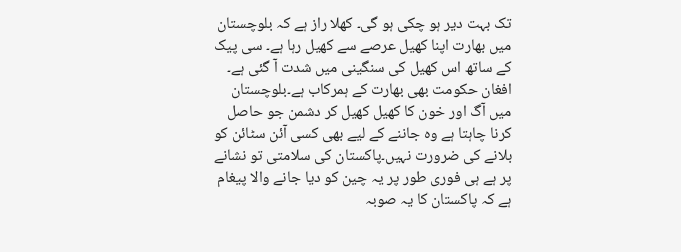تک بہت دیر ہو چکی ہو گی۔ کھلا راز ہے کہ بلوچستان میں بھارت اپنا کھیل عرصے سے کھیل رہا ہے۔ سی پیک کے ساتھ اس کھیل کی سنگینی میں شدت آ گئی ہے۔ افغان حکومت بھی بھارت کے ہمرکاب ہے۔بلوچستان میں آگ اور خون کا کھیل کھیل کر دشمن جو حاصل کرنا چاہتا ہے وہ جاننے کے لیے بھی کسی آئن سٹائن کو بلانے کی ضرورت نہیں۔پاکستان کی سلامتی تو نشانے پر ہے ہی فوری طور پر یہ چین کو دیا جانے والا پیغام ہے کہ پاکستان کا یہ صوبہ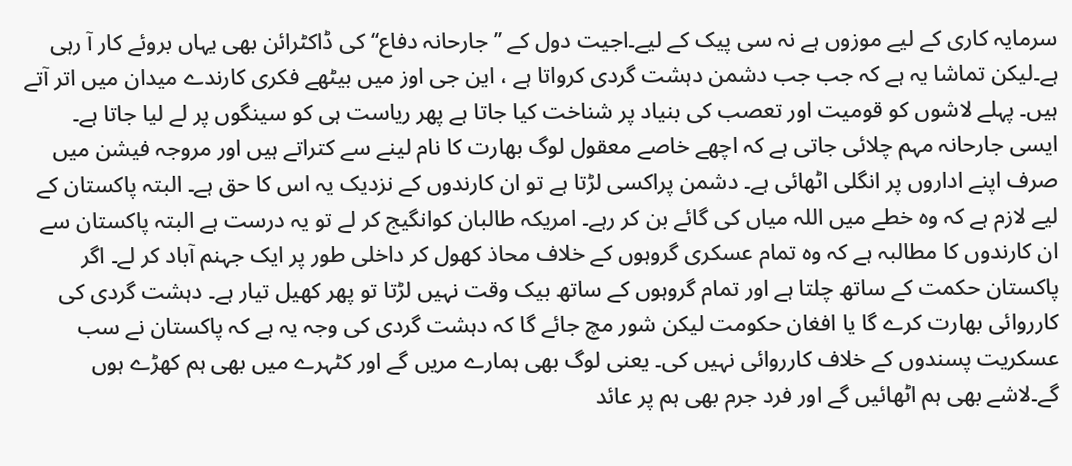سرمایہ کاری کے لیے موزوں ہے نہ سی پیک کے لیے۔اجیت دول کے ’’ جارحانہ دفاع‘‘ کی ڈاکٹرائن بھی یہاں بروئے کار آ رہی ہے۔لیکن تماشا یہ ہے کہ جب جب دشمن دہشت گردی کرواتا ہے ، این جی اوز میں بیٹھے فکری کارندے میدان میں اتر آتے ہیں۔ پہلے لاشوں کو قومیت اور تعصب کی بنیاد پر شناخت کیا جاتا ہے پھر ریاست ہی کو سینگوں پر لے لیا جاتا ہے۔ ایسی جارحانہ مہم چلائی جاتی ہے کہ اچھے خاصے معقول لوگ بھارت کا نام لینے سے کتراتے ہیں اور مروجہ فیشن میں صرف اپنے اداروں پر انگلی اٹھائی ہے۔ دشمن پراکسی لڑتا ہے تو ان کارندوں کے نزدیک یہ اس کا حق ہے۔ البتہ پاکستان کے لیے لازم ہے کہ وہ خطے میں اللہ میاں کی گائے بن کر رہے۔ امریکہ طالبان کوانگیج کر لے تو یہ درست ہے البتہ پاکستان سے ان کارندوں کا مطالبہ ہے کہ وہ تمام عسکری گروہوں کے خلاف محاذ کھول کر داخلی طور پر ایک جہنم آباد کر لے۔ اگر پاکستان حکمت کے ساتھ چلتا ہے اور تمام گروہوں کے ساتھ بیک وقت نہیں لڑتا تو پھر کھیل تیار ہے۔ دہشت گردی کی کارروائی بھارت کرے گا یا افغان حکومت لیکن شور مچ جائے گا کہ دہشت گردی کی وجہ یہ ہے کہ پاکستان نے سب عسکریت پسندوں کے خلاف کارروائی نہیں کی۔ یعنی لوگ بھی ہمارے مریں گے اور کٹہرے میں بھی ہم کھڑے ہوں گے۔لاشے بھی ہم اٹھائیں گے اور فرد جرم بھی ہم پر عائد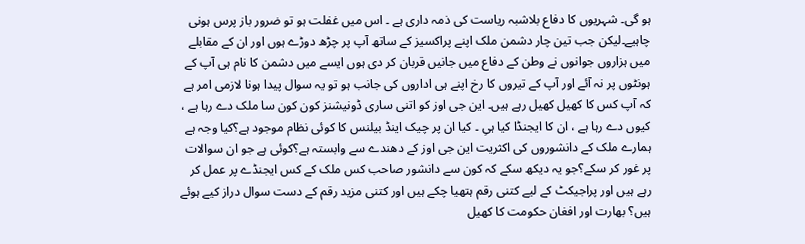ہو گی۔ شہریوں کا دفاع بلاشبہ ریاست کی ذمہ داری ہے ۔ اس میں غفلت ہو تو ضرور باز پرس ہونی چاہیے۔لیکن جب تین چار دشمن ملک اپنے پراکسیز کے ساتھ آپ پر چڑھ دوڑے ہوں اور ان کے مقابلے میں ہزاروں جوانوں نے وطن کے دفاع میں جانیں قربان کر دی ہوں ایسے میں دشمن کا نام ہی آپ کے ہونٹوں پر نہ آئے اور آپ کے تیروں کا رخ اپنے ہی اداروں کی جانب ہو تو یہ سوال پیدا ہونا لازمی امر ہے کہ آپ کس کا کھیل کھیل رہے ہیں۔ این جی اوز کو اتنی ساری ڈونیشنز کون کون سا ملک دے رہا ہے ، کیوں دے رہا ہے ، ان کا ایجنڈا کیا ہیِ ۔ کیا ان پر چیک اینڈ بیلنس کا کوئی نظام موجود ہے؟کیا وجہ ہے ہمارے ملک کے دانشوروں کی اکثریت این جی اوز کے دھندے سے وابستہ ہے؟کوئی ہے جو ان سوالات پر غور کر سکے؟جو یہ دیکھ سکے کہ کون سے دانشور صاحب کس ملک کے کس ایجنڈے پر عمل کر رہے ہیں اور پراجیکٹ کے لیے کتنی رقم ہتھیا چکے ہیں اور کتنی مزید رقم کے دست سوال دراز کیے ہوئے ہیں؟ بھارت اور افغان حکومت کا کھیل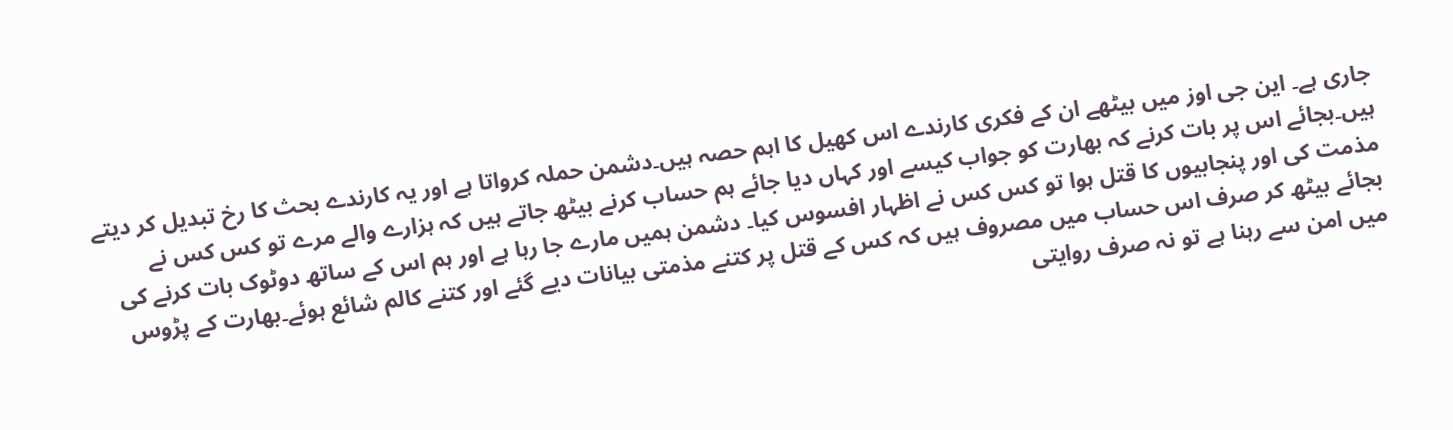جاری ہے۔ این جی اوز میں بیٹھے ان کے فکری کارندے اس کھیل کا اہم حصہ ہیں۔دشمن حملہ کرواتا ہے اور یہ کارندے بحث کا رخ تبدیل کر دیتے ہیں۔بجائے اس پر بات کرنے کہ بھارت کو جواب کیسے اور کہاں دیا جائے ہم حساب کرنے بیٹھ جاتے ہیں کہ ہزارے والے مرے تو کس کس نے مذمت کی اور پنجابیوں کا قتل ہوا تو کس کس نے اظہار افسوس کیا۔ دشمن ہمیں مارے جا رہا ہے اور ہم اس کے ساتھ دوٹوک بات کرنے کی بجائے بیٹھ کر صرف اس حساب میں مصروف ہیں کہ کس کے قتل پر کتنے مذمتی بیانات دیے گئے اور کتنے کالم شائع ہوئے۔بھارت کے پڑوس میں امن سے رہنا ہے تو نہ صرف روایتی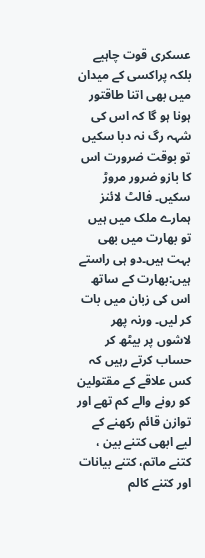عسکری قوت چاہیے بلکہ پراکسی کے میدان میں بھی اتنا طاقتور ہونا ہو گا کہ اس کی شہہ رگ نہ دبا سکیں تو بوقت ضرورت اس کا بازو ضرور مروڑ سکیں۔ فالٹ لائنز ہمارے ملک میں ہیں تو بھارت میں بھی بہت ہیں۔دو ہی راستے ہیں:بھارت کے ساتھ اس کی زبان میں بات کر لیں۔ ورنہ پھر لاشوں پر بیٹھ کر حساب کرتے رہیں کہ کس علاقے کے مقتولین کو رونے والے کم تھے اور توازن قائم رکھنے کے لیے ابھی کتنے بین ، کتنے ماتم، کتنے بیانات اور کتنے کالم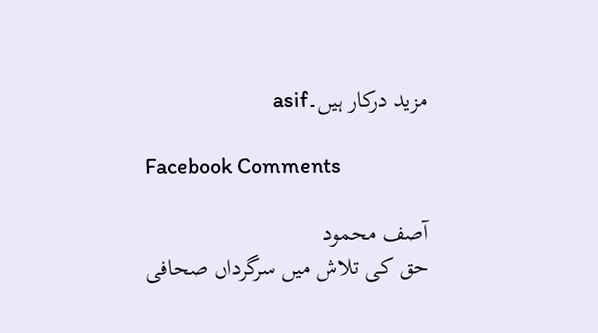مزید درکار ہیں۔asif

Facebook Comments

آصف محمود
حق کی تلاش میں سرگرداں صحافی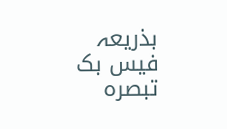بذریعہ فیس بک تبصرہ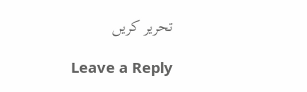تحریر کریں

Leave a Reply